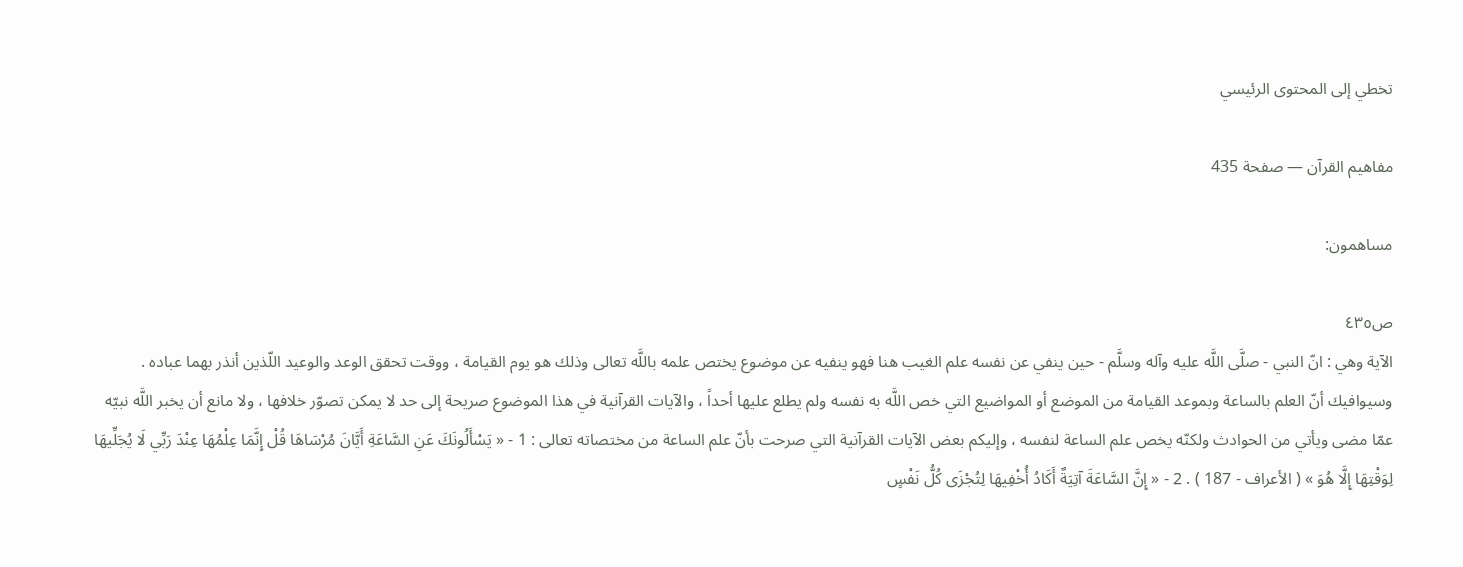تخطي إلى المحتوى الرئيسي

مفاهيم القرآن — صفحة 435

مساهمون:

ص٤٣٥
الآية وهي : انّ النبي - صلَّى اللَّه عليه وآله وسلَّم - حين ينفي عن نفسه علم الغيب هنا فهو ينفيه عن موضوع يختص علمه باللَّه تعالى وذلك هو يوم القيامة ، ووقت تحقق الوعد والوعيد اللّذين أنذر بهما عباده . وسيوافيك أنّ العلم بالساعة وبموعد القيامة من الموضع أو المواضيع التي خص اللَّه به نفسه ولم يطلع عليها أحداً ، والآيات القرآنية في هذا الموضوع صريحة إلى حد لا يمكن تصوّر خلافها ، ولا مانع أن يخبر اللَّه نبيّه عمّا مضى ويأتي من الحوادث ولكنّه يخص علم الساعة لنفسه ، وإليكم بعض الآيات القرآنية التي صرحت بأنّ علم الساعة من مختصاته تعالى : 1 - « يَسْأَلُونَكَ عَنِ السَّاعَةِ أَيَّانَ مُرْسَاهَا قُلْ إِنَّمَا عِلْمُهَا عِنْدَ رَبِّي لَا يُجَلِّيهَا لِوَقْتِهَا إِلَّا هُوَ » ( الأعراف - 187 ) . 2 - « إِنَّ السَّاعَةَ آتِيَةٌ أَكَادُ أُخْفِيهَا لِتُجْزَى كُلُّ نَفْسٍ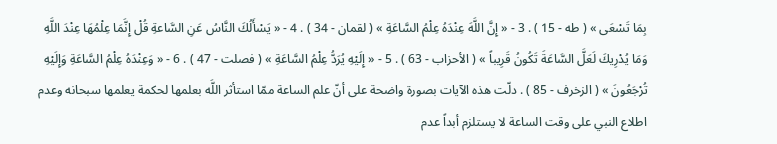بِمَا تَسْعَى » ( طه - 15 ) . 3 - « إِنَّ اللَّهَ عِنْدَهُ عِلْمُ السَّاعَةِ » ( لقمان - 34 ) . 4 - « يَسْأَلُكَ النَّاسُ عَنِ السَّاعةِ قُلْ إِنَّمَا عِلْمُهَا عِنْدَ اللَّهِ وَمَا يُدْرِيكَ لَعَلَّ السَّاعَةَ تَكُونُ قَرِيباً » ( الأحزاب - 63 ) . 5 - « إِلَيْهِ يُرَدُّ عِلْمُ السَّاعَةِ » ( فصلت - 47 ) . 6 - « وَعِنْدَهُ عِلْمُ السَّاعَةِ وَإِلَيْهِ تُرْجَعُونَ » ( الزخرف - 85 ) . دلّت هذه الآيات بصورة واضحة على أنّ علم الساعة ممّا استأثر اللَّه بعلمها لحكمة يعلمها سبحانه وعدم اطلاع النبي على وقت الساعة لا يستلزم أبداً عدم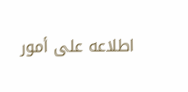اطلاعه على أمور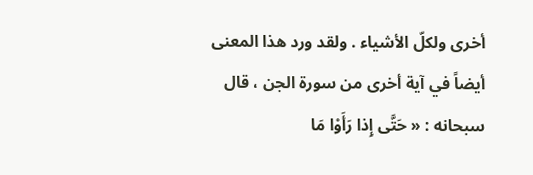أخرى ولكلّ الأشياء . ولقد ورد هذا المعنى أيضاً في آية أخرى من سورة الجن ، قال سبحانه : « حَتَّى إِذا رَأَوْا مَا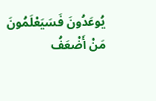يُوعَدُونَ فَسَيَعْلَمُونَ مَنْ أَضْعَفُ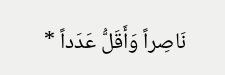نَاصِراً وَأَقَلُّ عَدَداً *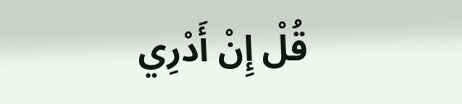قُلْ إِنْ أَدْرِي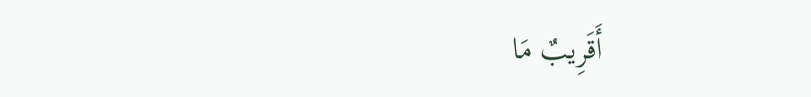أَقَرِيبٌ مَا